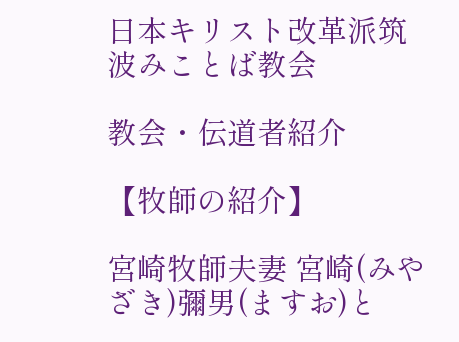日本キリスト改革派筑波みことば教会

教会・伝道者紹介

【牧師の紹介】

宮崎牧師夫妻 宮崎(みやざき)彌男(ますお)と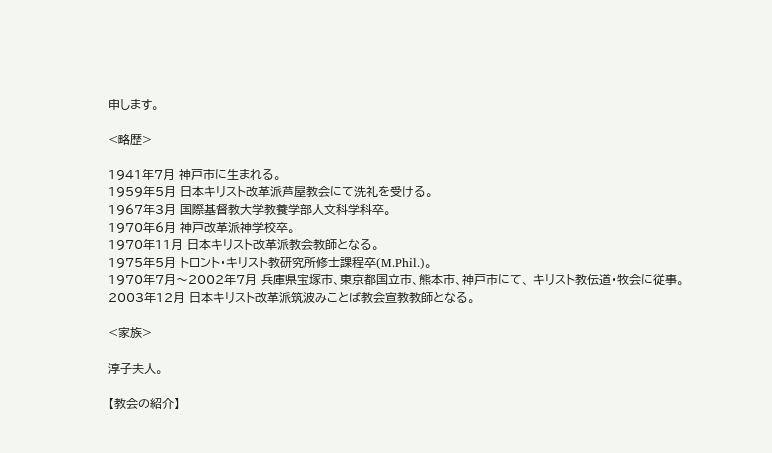申します。

<略歴>

1941年7月 神戸市に生まれる。
1959年5月 日本キリスト改革派芦屋教会にて洗礼を受ける。
1967年3月 国際基督教大学教養学部人文科学科卒。
1970年6月 神戸改革派神学校卒。
1970年11月 日本キリスト改革派教会教師となる。
1975年5月 トロント・キリスト教研究所修士課程卒(M.Phil.)。
1970年7月〜2002年7月 兵庫県宝塚市、東京都国立市、熊本市、神戸市にて、 キリスト教伝道・牧会に従事。
2003年12月 日本キリスト改革派筑波みことば教会宣教教師となる。

<家族>

淳子夫人。

【教会の紹介】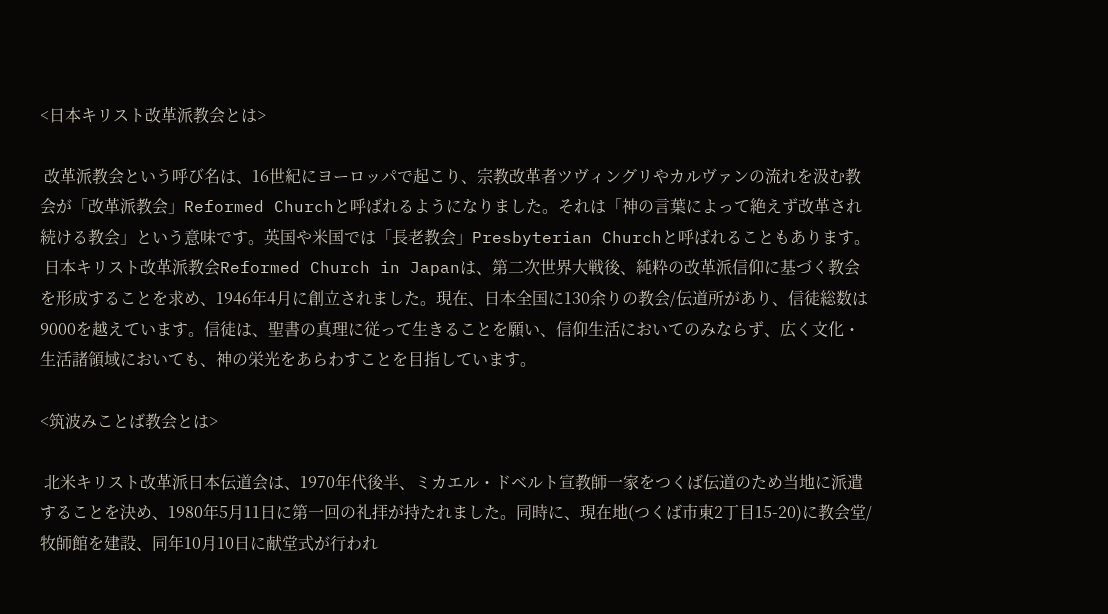<日本キリスト改革派教会とは>

 改革派教会という呼び名は、16世紀にヨーロッパで起こり、宗教改革者ツヴィングリやカルヴァンの流れを汲む教会が「改革派教会」Reformed Churchと呼ばれるようになりました。それは「神の言葉によって絶えず改革され続ける教会」という意味です。英国や米国では「長老教会」Presbyterian Churchと呼ばれることもあります。
 日本キリスト改革派教会Reformed Church in Japanは、第二次世界大戦後、純粋の改革派信仰に基づく教会を形成することを求め、1946年4月に創立されました。現在、日本全国に130余りの教会/伝道所があり、信徒総数は9000を越えています。信徒は、聖書の真理に従って生きることを願い、信仰生活においてのみならず、広く文化・生活諸領域においても、神の栄光をあらわすことを目指しています。

<筑波みことば教会とは>

 北米キリスト改革派日本伝道会は、1970年代後半、ミカエル・ドベルト宣教師一家をつくば伝道のため当地に派遣することを決め、1980年5月11日に第一回の礼拝が持たれました。同時に、現在地(つくば市東2丁目15-20)に教会堂/牧師館を建設、同年10月10日に献堂式が行われ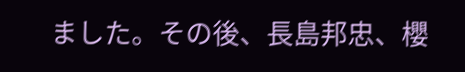ました。その後、長島邦忠、櫻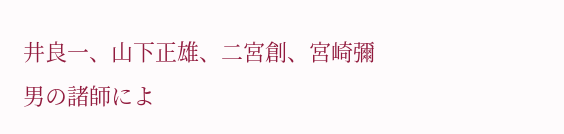井良一、山下正雄、二宮創、宮崎彌男の諸師によ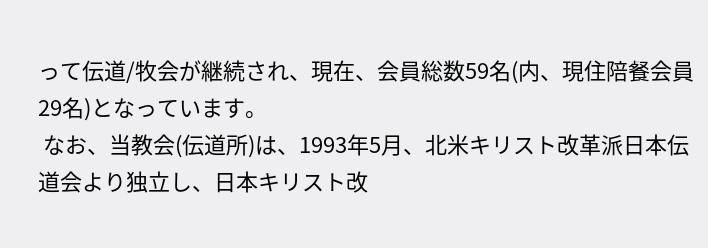って伝道/牧会が継続され、現在、会員総数59名(内、現住陪餐会員29名)となっています。
 なお、当教会(伝道所)は、1993年5月、北米キリスト改革派日本伝道会より独立し、日本キリスト改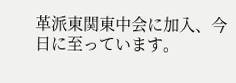革派東関東中会に加入、今日に至っています。